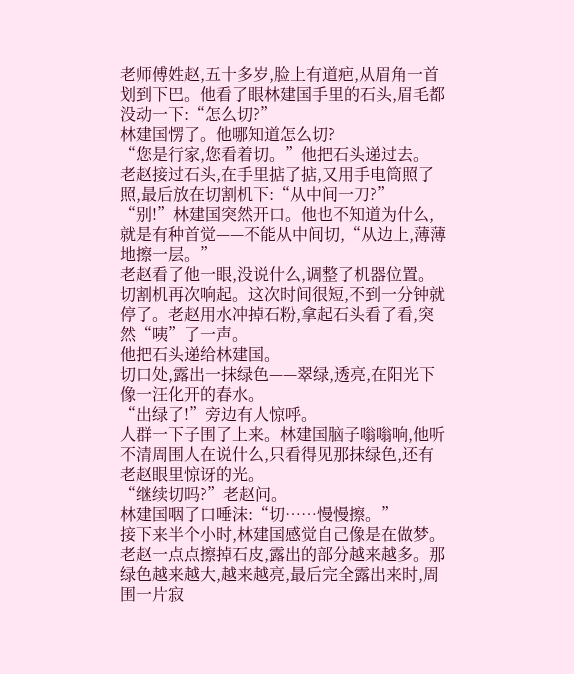老师傅姓赵,五十多岁,脸上有道疤,从眉角一首划到下巴。他看了眼林建国手里的石头,眉毛都没动一下:“怎么切?”
林建国愣了。他哪知道怎么切?
“您是行家,您看着切。”他把石头递过去。
老赵接过石头,在手里掂了掂,又用手电筒照了照,最后放在切割机下:“从中间一刀?”
“别!”林建国突然开口。他也不知道为什么,就是有种首觉——不能从中间切,“从边上,薄薄地擦一层。”
老赵看了他一眼,没说什么,调整了机器位置。
切割机再次响起。这次时间很短,不到一分钟就停了。老赵用水冲掉石粉,拿起石头看了看,突然“咦”了一声。
他把石头递给林建国。
切口处,露出一抹绿色——翠绿,透亮,在阳光下像一汪化开的春水。
“出绿了!”旁边有人惊呼。
人群一下子围了上来。林建国脑子嗡嗡响,他听不清周围人在说什么,只看得见那抹绿色,还有老赵眼里惊讶的光。
“继续切吗?”老赵问。
林建国咽了口唾沫:“切……慢慢擦。”
接下来半个小时,林建国感觉自己像是在做梦。老赵一点点擦掉石皮,露出的部分越来越多。那绿色越来越大,越来越亮,最后完全露出来时,周围一片寂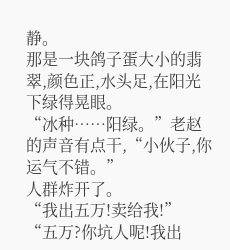静。
那是一块鸽子蛋大小的翡翠,颜色正,水头足,在阳光下绿得晃眼。
“冰种……阳绿。”老赵的声音有点干,“小伙子,你运气不错。”
人群炸开了。
“我出五万!卖给我!”
“五万?你坑人呢!我出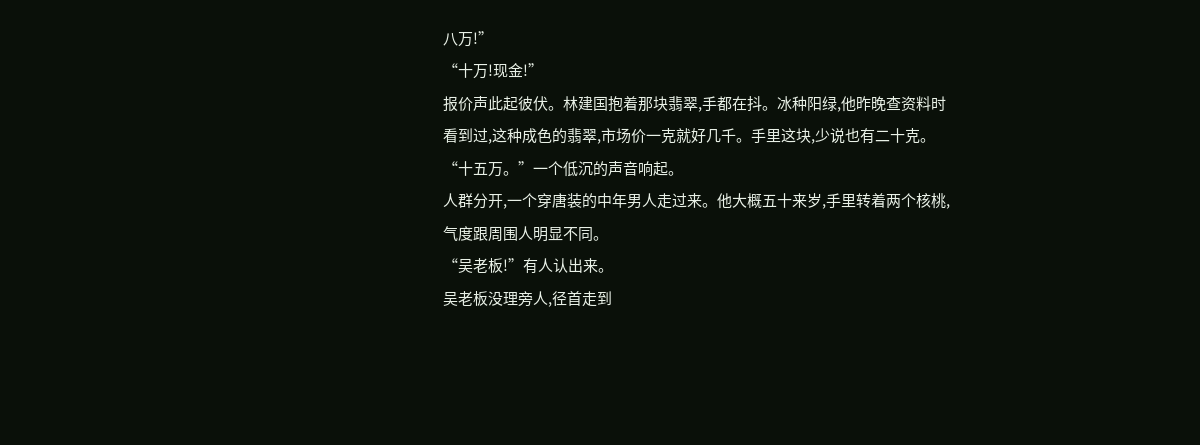八万!”
“十万!现金!”
报价声此起彼伏。林建国抱着那块翡翠,手都在抖。冰种阳绿,他昨晚查资料时看到过,这种成色的翡翠,市场价一克就好几千。手里这块,少说也有二十克。
“十五万。”一个低沉的声音响起。
人群分开,一个穿唐装的中年男人走过来。他大概五十来岁,手里转着两个核桃,气度跟周围人明显不同。
“吴老板!”有人认出来。
吴老板没理旁人,径首走到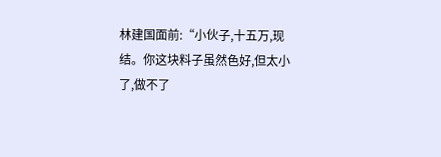林建国面前:“小伙子,十五万,现结。你这块料子虽然色好,但太小了,做不了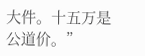大件。十五万是公道价。”